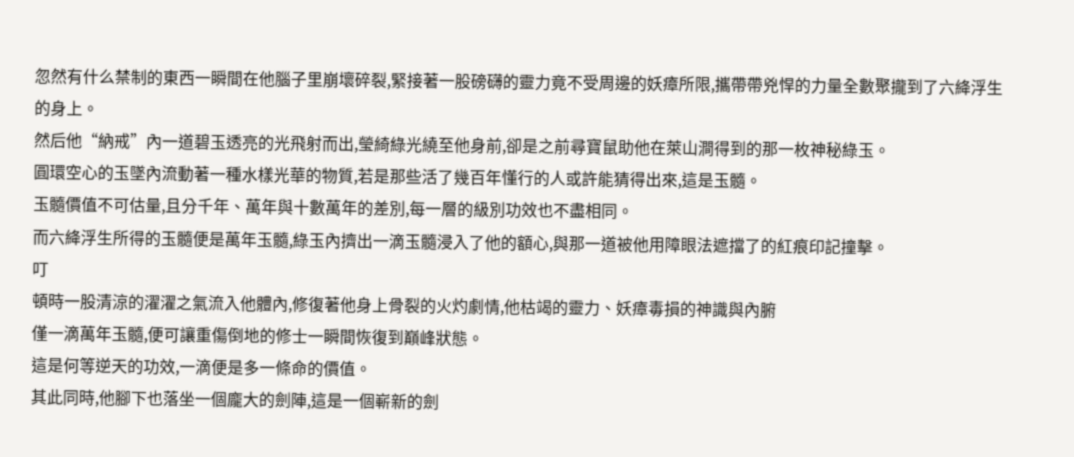忽然有什么禁制的東西一瞬間在他腦子里崩壞碎裂,緊接著一股磅礴的靈力竟不受周邊的妖瘴所限,攜帶帶兇悍的力量全數聚攏到了六絳浮生的身上。
然后他“納戒”內一道碧玉透亮的光飛射而出,瑩綺綠光繞至他身前,卻是之前尋寶鼠助他在萊山澗得到的那一枚神秘綠玉。
圓環空心的玉墜內流動著一種水樣光華的物質,若是那些活了幾百年懂行的人或許能猜得出來,這是玉髓。
玉髓價值不可估量,且分千年、萬年與十數萬年的差別,每一層的級別功效也不盡相同。
而六絳浮生所得的玉髓便是萬年玉髓,綠玉內擠出一滴玉髓浸入了他的額心,與那一道被他用障眼法遮擋了的紅痕印記撞擊。
叮
頓時一股清涼的濯濯之氣流入他體內,修復著他身上骨裂的火灼劇情,他枯竭的靈力、妖瘴毒損的神識與內腑
僅一滴萬年玉髓,便可讓重傷倒地的修士一瞬間恢復到巔峰狀態。
這是何等逆天的功效,一滴便是多一條命的價值。
其此同時,他腳下也落坐一個龐大的劍陣,這是一個嶄新的劍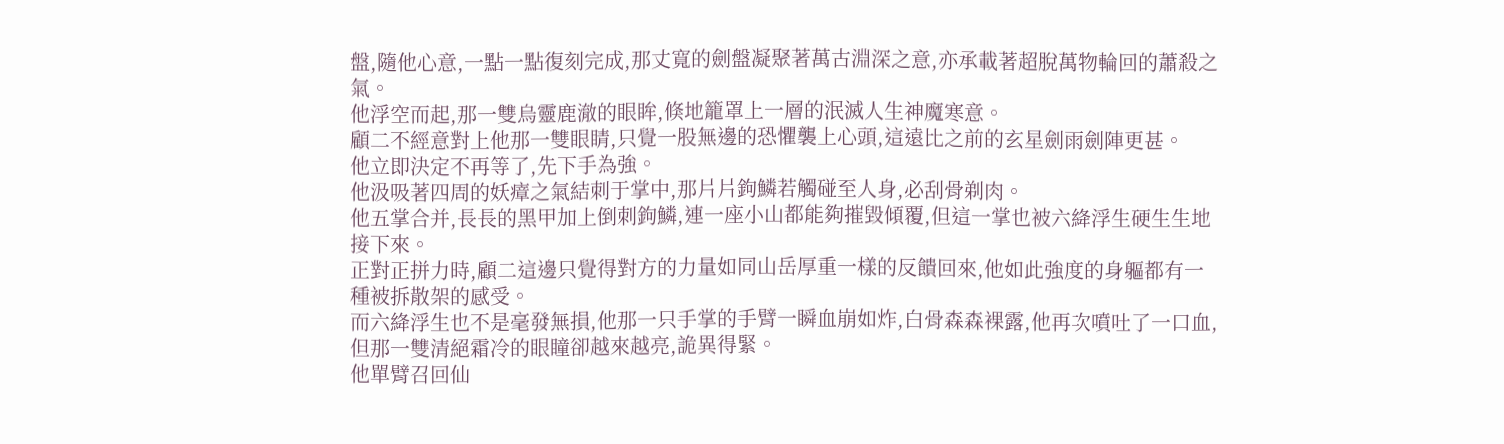盤,隨他心意,一點一點復刻完成,那丈寬的劍盤凝聚著萬古淵深之意,亦承載著超脫萬物輪回的蕭殺之氣。
他浮空而起,那一雙烏靈鹿澈的眼眸,倏地籠罩上一層的泯滅人生神魔寒意。
顧二不經意對上他那一雙眼睛,只覺一股無邊的恐懼襲上心頭,這遠比之前的玄星劍雨劍陣更甚。
他立即決定不再等了,先下手為強。
他汲吸著四周的妖瘴之氣結刺于掌中,那片片鉤鱗若觸碰至人身,必刮骨剃肉。
他五掌合并,長長的黑甲加上倒刺鉤鱗,連一座小山都能夠摧毀傾覆,但這一掌也被六絳浮生硬生生地接下來。
正對正拼力時,顧二這邊只覺得對方的力量如同山岳厚重一樣的反饋回來,他如此強度的身軀都有一種被拆散架的感受。
而六絳浮生也不是毫發無損,他那一只手掌的手臂一瞬血崩如炸,白骨森森裸露,他再次噴吐了一口血,但那一雙清絕霜冷的眼瞳卻越來越亮,詭異得緊。
他單臂召回仙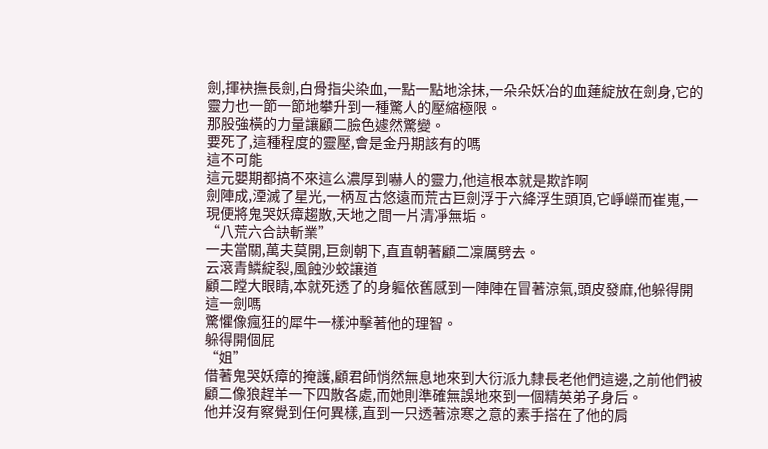劍,揮袂撫長劍,白骨指尖染血,一點一點地涂抹,一朵朵妖冶的血蓮綻放在劍身,它的靈力也一節一節地攀升到一種驚人的壓縮極限。
那股強橫的力量讓顧二臉色遽然驚變。
要死了,這種程度的靈壓,會是金丹期該有的嗎
這不可能
這元嬰期都搞不來這么濃厚到嚇人的靈力,他這根本就是欺詐啊
劍陣成,湮滅了星光,一柄亙古悠遠而荒古巨劍浮于六絳浮生頭頂,它崢嶸而崔嵬,一現便將鬼哭妖瘴趨散,天地之間一片清凈無垢。
“八荒六合訣斬業”
一夫當關,萬夫莫開,巨劍朝下,直直朝著顧二凜厲劈去。
云滾青鱗綻裂,風蝕沙蛟讓道
顧二瞠大眼睛,本就死透了的身軀依舊感到一陣陣在冒著涼氣,頭皮發麻,他躲得開這一劍嗎
驚懼像瘋狂的犀牛一樣沖擊著他的理智。
躲得開個屁
“姐”
借著鬼哭妖瘴的掩護,顧君師悄然無息地來到大衍派九隸長老他們這邊,之前他們被顧二像狼趕羊一下四散各處,而她則準確無誤地來到一個精英弟子身后。
他并沒有察覺到任何異樣,直到一只透著涼寒之意的素手搭在了他的肩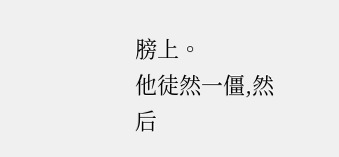膀上。
他徒然一僵,然后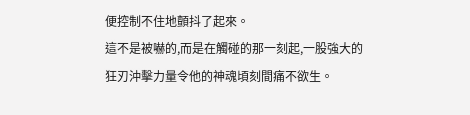便控制不住地顫抖了起來。
這不是被嚇的,而是在觸碰的那一刻起,一股強大的狂刃沖擊力量令他的神魂頃刻間痛不欲生。